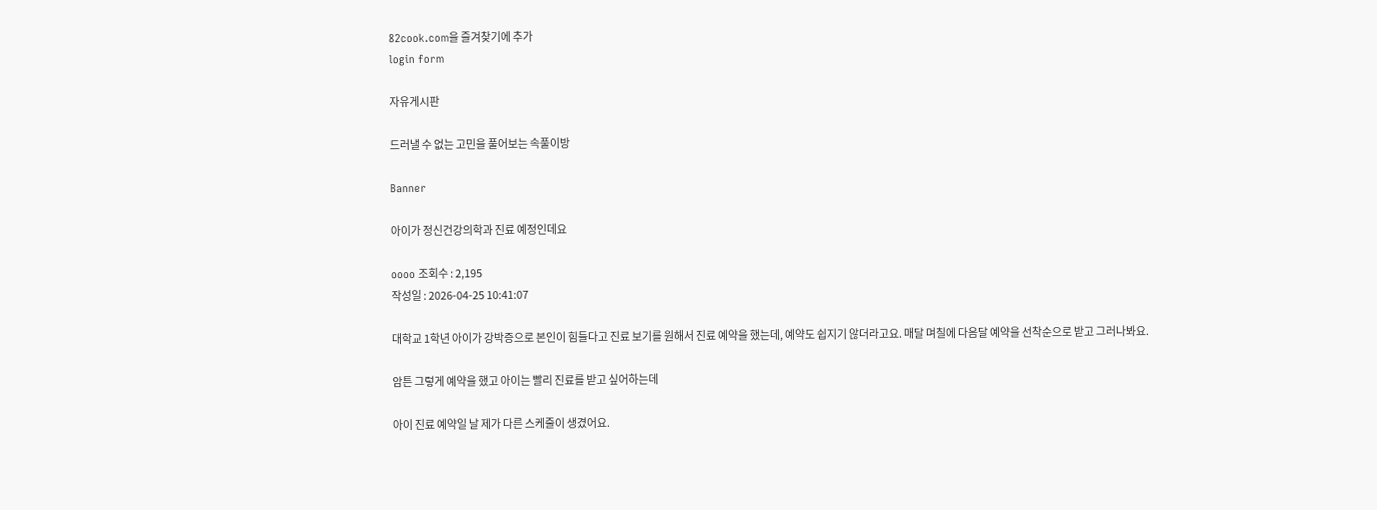82cook.com을 즐겨찾기에 추가
login form

자유게시판

드러낼 수 없는 고민을 풀어보는 속풀이방

Banner

아이가 정신건강의학과 진료 예정인데요

oooo 조회수 : 2,195
작성일 : 2026-04-25 10:41:07

대학교 1학년 아이가 강박증으로 본인이 힘들다고 진료 보기를 원해서 진료 예약을 했는데, 예약도 쉽지기 않더라고요. 매달 며칠에 다음달 예약을 선착순으로 받고 그러나봐요.

암튼 그렇게 예약을 했고 아이는 빨리 진료를 받고 싶어하는데

아이 진료 예약일 날 제가 다른 스케줄이 생겼어요.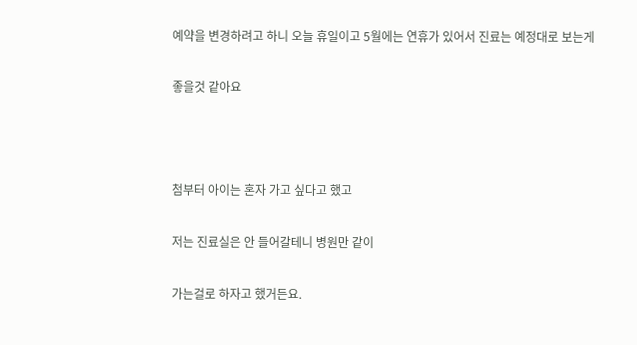예약을 변경하려고 하니 오늘 휴일이고 5월에는 연휴가 있어서 진료는 예정대로 보는게

좋을것 같아요



첨부터 아이는 혼자 가고 싶다고 했고

저는 진료실은 안 들어갈테니 병원만 같이

가는걸로 하자고 했거든요.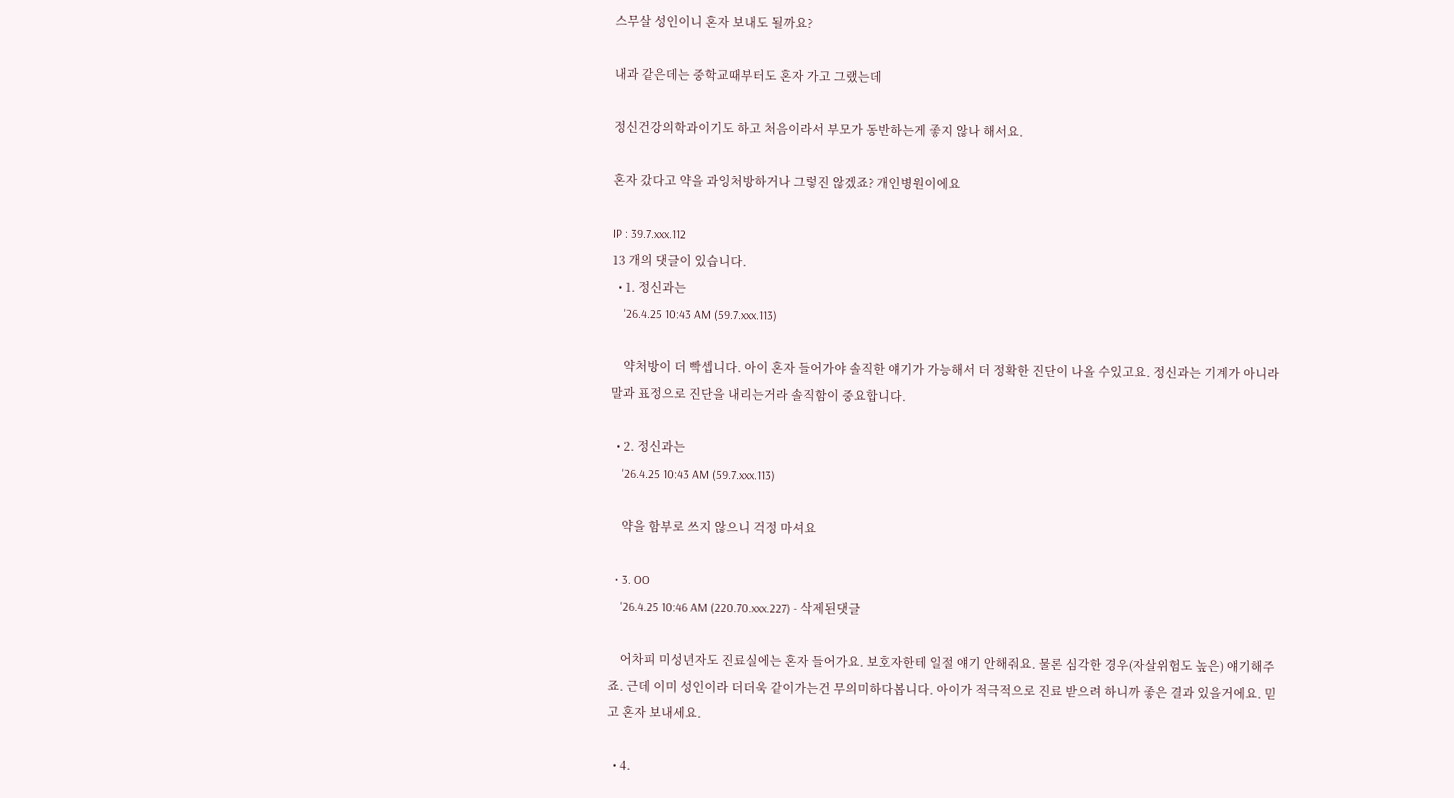스무살 성인이니 혼자 보내도 될까요?

내과 같은데는 중학교때부터도 혼자 가고 그랬는데

정신건강의학과이기도 하고 처음이라서 부모가 동반하는게 좋지 않나 해서요.

혼자 갔다고 약을 과잉처방하거나 그렇진 않겠죠? 개인병원이에요

IP : 39.7.xxx.112
13 개의 댓글이 있습니다.
  • 1. 정신과는
    '26.4.25 10:43 AM (59.7.xxx.113)

    약처방이 더 빡셉니다. 아이 혼자 들어가야 솔직한 얘기가 가능해서 더 정확한 진단이 나올 수있고요. 정신과는 기계가 아니라 말과 표정으로 진단을 내리는거라 솔직함이 중요합니다.

  • 2. 정신과는
    '26.4.25 10:43 AM (59.7.xxx.113)

    약을 함부로 쓰지 않으니 걱정 마셔요

  • 3. OO
    '26.4.25 10:46 AM (220.70.xxx.227) - 삭제된댓글

    어차피 미성년자도 진료실에는 혼자 들어가요. 보호자한테 일절 얘기 안해줘요. 물론 심각한 경우(자살위험도 높은) 얘기해주죠. 근데 이미 성인이라 더더욱 같이가는건 무의미하다봅니다. 아이가 적극적으로 진료 받으려 하니까 좋은 결과 있을거에요. 믿고 혼자 보내세요.

  • 4.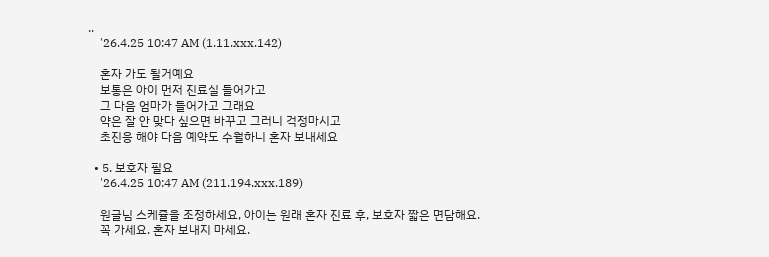..
    '26.4.25 10:47 AM (1.11.xxx.142)

    혼자 가도 될거예요
    보통은 아이 먼저 진료실 들어가고
    그 다음 엄마가 들어가고 그래요
    약은 잘 안 맞다 싶으면 바꾸고 그러니 걱정마시고
    초진응 해야 다음 예약도 수월하니 혼자 보내세요

  • 5. 보호자 필요
    '26.4.25 10:47 AM (211.194.xxx.189)

    원글님 스케쥴을 조정하세요, 아이는 원래 혼자 진료 후, 보호자 짧은 면담해요.
    꼭 가세요. 혼자 보내지 마세요.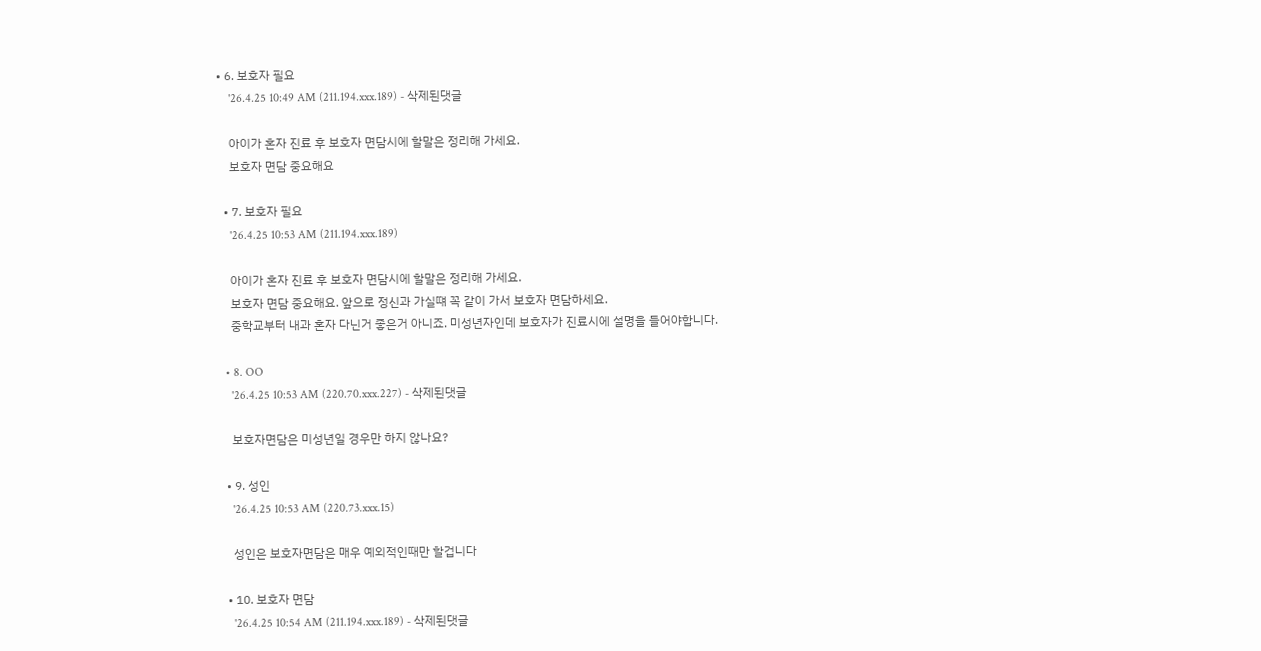• 6. 보호자 필요
    '26.4.25 10:49 AM (211.194.xxx.189) - 삭제된댓글

    아이가 혼자 진료 후 보호자 면담시에 할말은 정리해 가세요.
    보호자 면담 중요해요

  • 7. 보호자 필요
    '26.4.25 10:53 AM (211.194.xxx.189)

    아이가 혼자 진료 후 보호자 면담시에 할말은 정리해 가세요.
    보호자 면담 중요해요. 앞으로 정신과 가실떄 꼭 같이 가서 보호자 면담하세요.
    중학교부터 내과 혼자 다닌거 좋은거 아니죠. 미성년자인데 보호자가 진료시에 설명을 들어야합니다.

  • 8. OO
    '26.4.25 10:53 AM (220.70.xxx.227) - 삭제된댓글

    보호자면담은 미성년일 경우만 하지 않나요?

  • 9. 성인
    '26.4.25 10:53 AM (220.73.xxx.15)

    성인은 보호자면담은 매우 예외적인때만 할겁니다

  • 10. 보호자 면담
    '26.4.25 10:54 AM (211.194.xxx.189) - 삭제된댓글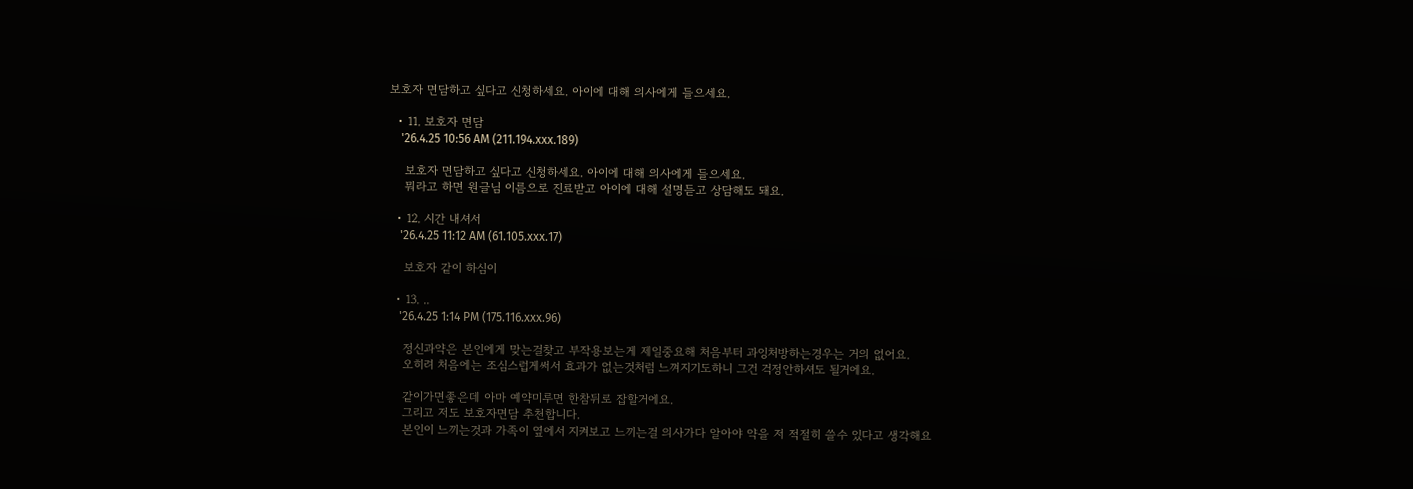보호자 면담하고 싶다고 신청하세요. 아이에 대해 의사에게 들으세요.

  • 11. 보호자 면담
    '26.4.25 10:56 AM (211.194.xxx.189)

    보호자 면담하고 싶다고 신청하세요. 아이에 대해 의사에게 들으세요.
    뭐라고 하면 원글님 이름으로 진료받고 아이에 대해 설명듣고 상담해도 돼요.

  • 12. 시간 내셔서
    '26.4.25 11:12 AM (61.105.xxx.17)

    보호자 같이 하심이

  • 13. ..
    '26.4.25 1:14 PM (175.116.xxx.96)

    정신과약은 본인에게 맞는걸찾고 부작용보는게 제일중요해 처음부터 과잉처방하는경우는 거의 없어요.
    오히려 처음에는 조심스럽게써서 효과가 없는것처럼 느껴지기도하니 그건 걱정안하셔도 될거에요.

    같이가면좋은데 아마 예약미루면 한참뒤로 잡할거에요.
    그리고 저도 보호자면담 추천합니다.
    본인이 느끼는것과 가족이 옆에서 지켜보고 느끼는걸 의사가다 알아야 약을 저 적절히 쓸수 있다고 생각해요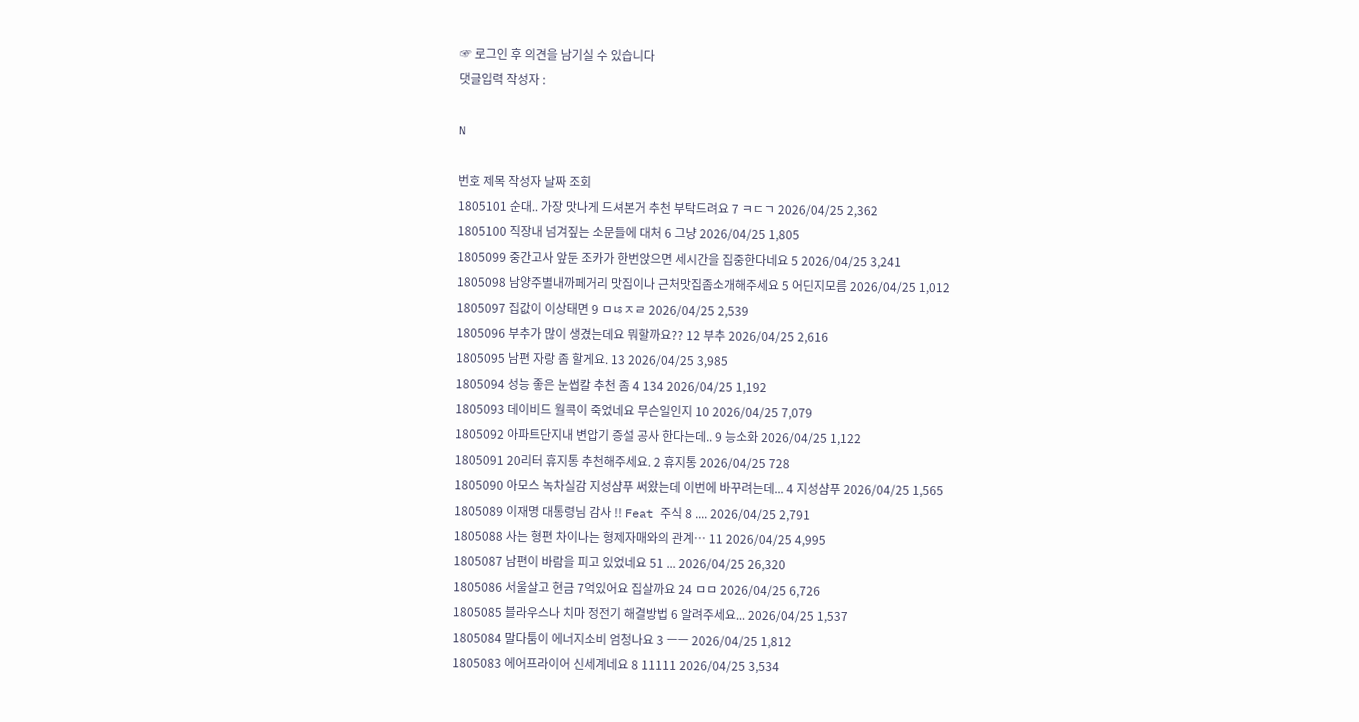☞ 로그인 후 의견을 남기실 수 있습니다
댓글입력 작성자 :

N

번호 제목 작성자 날짜 조회
1805101 순대.. 가장 맛나게 드셔본거 추천 부탁드려요 7 ㅋㄷㄱ 2026/04/25 2,362
1805100 직장내 넘겨짚는 소문들에 대처 6 그냥 2026/04/25 1,805
1805099 중간고사 앞둔 조카가 한번앉으면 세시간을 집중한다네요 5 2026/04/25 3,241
1805098 남양주별내까페거리 맛집이나 근처맛집좀소개해주세요 5 어딘지모름 2026/04/25 1,012
1805097 집값이 이상태면 9 ㅁㄶㅈㄹ 2026/04/25 2,539
1805096 부추가 많이 생겼는데요 뭐할까요?? 12 부추 2026/04/25 2,616
1805095 남편 자랑 좀 할게요. 13 2026/04/25 3,985
1805094 성능 좋은 눈썹칼 추천 좀 4 134 2026/04/25 1,192
1805093 데이비드 월콕이 죽었네요 무슨일인지 10 2026/04/25 7,079
1805092 아파트단지내 변압기 증설 공사 한다는데.. 9 능소화 2026/04/25 1,122
1805091 20리터 휴지통 추천해주세요. 2 휴지통 2026/04/25 728
1805090 아모스 녹차실감 지성샴푸 써왔는데 이번에 바꾸려는데... 4 지성샴푸 2026/04/25 1,565
1805089 이재명 대통령님 감사 !! Feat 주식 8 .... 2026/04/25 2,791
1805088 사는 형편 차이나는 형제자매와의 관계… 11 2026/04/25 4,995
1805087 남편이 바람을 피고 있었네요 51 ... 2026/04/25 26,320
1805086 서울살고 현금 7억있어요 집살까요 24 ㅁㅁ 2026/04/25 6,726
1805085 블라우스나 치마 정전기 해결방법 6 알려주세요... 2026/04/25 1,537
1805084 말다툼이 에너지소비 엄청나요 3 ㅡㅡ 2026/04/25 1,812
1805083 에어프라이어 신세계네요 8 11111 2026/04/25 3,534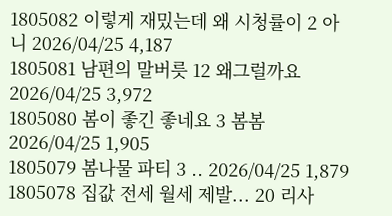1805082 이렇게 재밌는데 왜 시청률이 2 아니 2026/04/25 4,187
1805081 남편의 말버릇 12 왜그럴까요 2026/04/25 3,972
1805080 봄이 좋긴 좋네요 3 봄봄 2026/04/25 1,905
1805079 봄나물 파티 3 .. 2026/04/25 1,879
1805078 집값 전세 월세 제발... 20 리사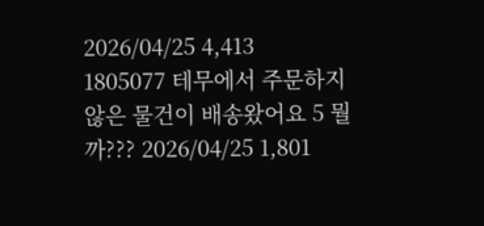2026/04/25 4,413
1805077 테무에서 주문하지 않은 물건이 배송왔어요 5 뭘까??? 2026/04/25 1,801